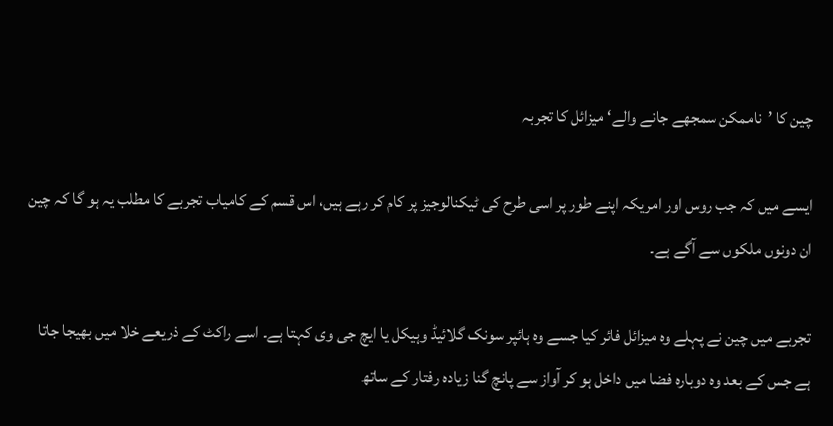چین کا ’ناممکن سمجھے جانے والے‘ میزائل کا تجربہ

ایسے میں کہ جب روس اور امریکہ اپنے طور پر اسی طرح کی ٹیکنالوجیز پر کام کر رہے ہیں، اس قسم کے کامیاب تجربے کا مطلب یہ ہو گا کہ چین ان دونوں ملکوں سے آگے ہے۔

تجربے میں چین نے پہلے وہ میزائل فائر کیا جسے وہ ہائپر سونک گلائیڈ وہیکل یا ایچ جی وی کہتا ہے۔ اسے راکٹ کے ذریعے خلا میں بھیجا جاتا ہے جس کے بعد وہ دوبارہ فضا میں داخل ہو کر آواز سے پانچ گنا زیادہ رفتار کے ساتھ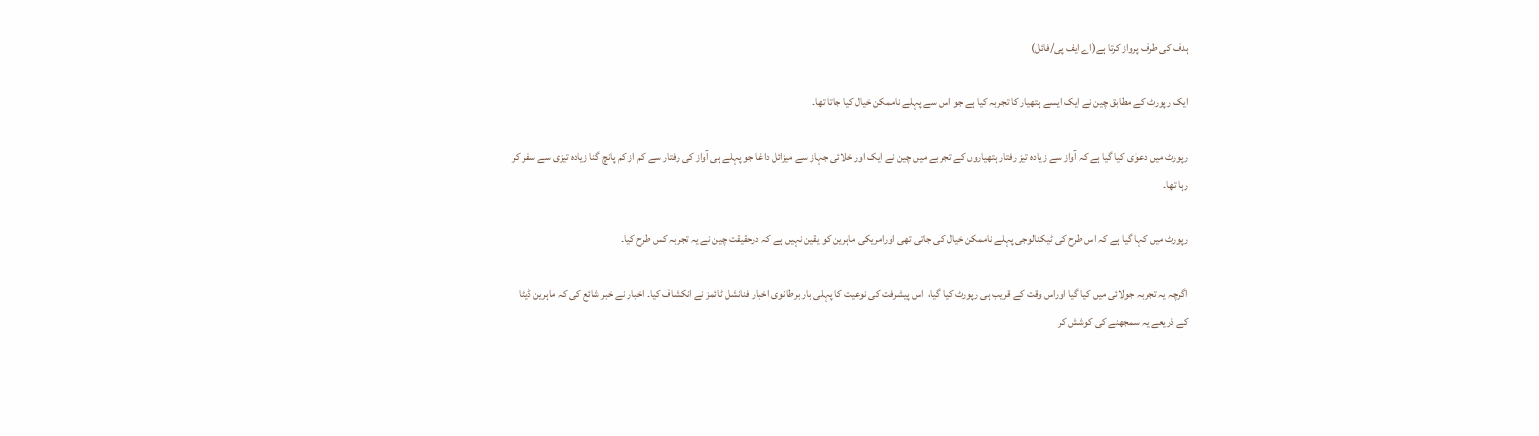ہدف کی طرف پرواز کرتا ہے(اے ایف پی/فائل)

ایک رپورٹ کے مطابق چین نے ایک ایسے ہتھیار کا تجربہ کیا ہے جو اس سے پہلے ناممکن خیال کیا جاتا تھا۔

رپورٹ میں دعوٰی کیا گیا ہے کہ آواز سے زیادہ تیز رفتار ہتھیاروں کے تجربے میں چین نے ایک اور خلائی جہاز سے میزائل داغا جو پہلے ہی آواز کی رفتار سے کم از کم پانچ گنا زیادہ تیزی سے سفر کر رہا تھا۔

رپورٹ میں کہا گیا ہے کہ اس طرح کی ٹیکنالوجی پہلے ناممکن خیال کی جاتی تھی اورامریکی ماہرین کو یقین نہیں ہے کہ درحقیقت چین نے یہ تجربہ کس طرح کیا۔

اگرچہ یہ تجربہ جولائی میں کیا گیا اوراس وقت کے قریب ہی رپورٹ کیا گیا،  اس پیشرفت کی نوعیت کا پہلی بار برطانوی اخبار فنانشل ٹائمز نے انکشاف کیا۔ اخبار نے خبر شائع کی کہ ماہرین ڈیٹا کے ذریعے یہ سمجھنے کی کوشش کر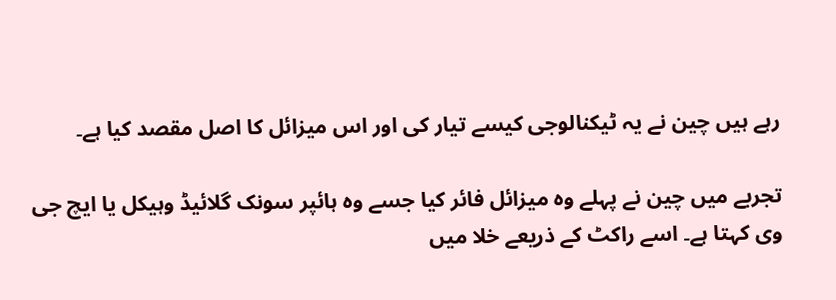رہے ہیں چین نے یہ ٹیکنالوجی کیسے تیار کی اور اس میزائل کا اصل مقصد کیا ہے۔

تجربے میں چین نے پہلے وہ میزائل فائر کیا جسے وہ ہائپر سونک گلائیڈ وہیکل یا ایچ جی وی کہتا ہے۔ اسے راکٹ کے ذریعے خلا میں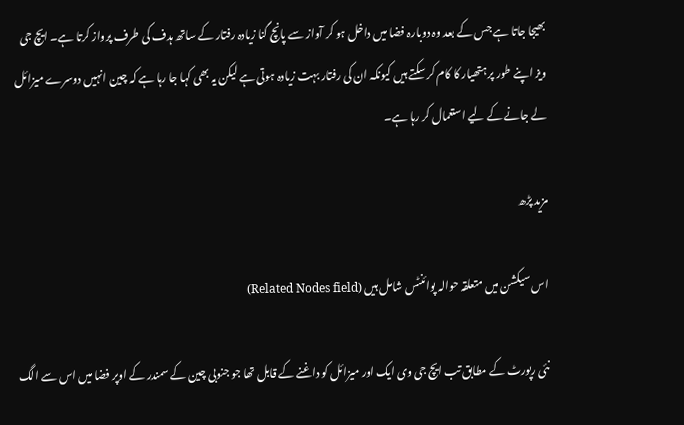بھیجا جاتا ہے جس کے بعد وہ دوبارہ فضا میں داخل ہو کر آواز سے پانچ گنا زیادہ رفتار کے ساتھ ہدف کی طرف پرواز کرتا ہے۔ ایچ جی ویز اپنے طور پر ہتھیار کا کام کر سکتے ہیں کیونکہ ان کی رفتار بہت زیادہ ہوتی ہے لیکن یہ بھی کہا جا رہا ہے کہ چین انہیں دوسرے میزائل لے جانے کے لیے استعمال کر رہا ہے۔

مزید پڑھ

اس سیکشن میں متعلقہ حوالہ پوائنٹس شامل ہیں (Related Nodes field)

نئی رپورٹ کے مطابق تب ایچ جی وی ایک اور میزائل کو داغنے کے قابل تھا جو جنوبی چین کے سمندر کے اوپر فضا میں اس سے الگ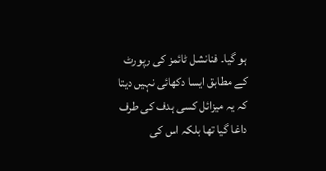ہو گیا۔ فنانشل ٹائمز کی رپورٹ کے مطابق ایسا دکھائی نہیں دیتا کہ یہ میزائل کسی ہدف کی طرف داغا گیا تھا بلکہ اس کی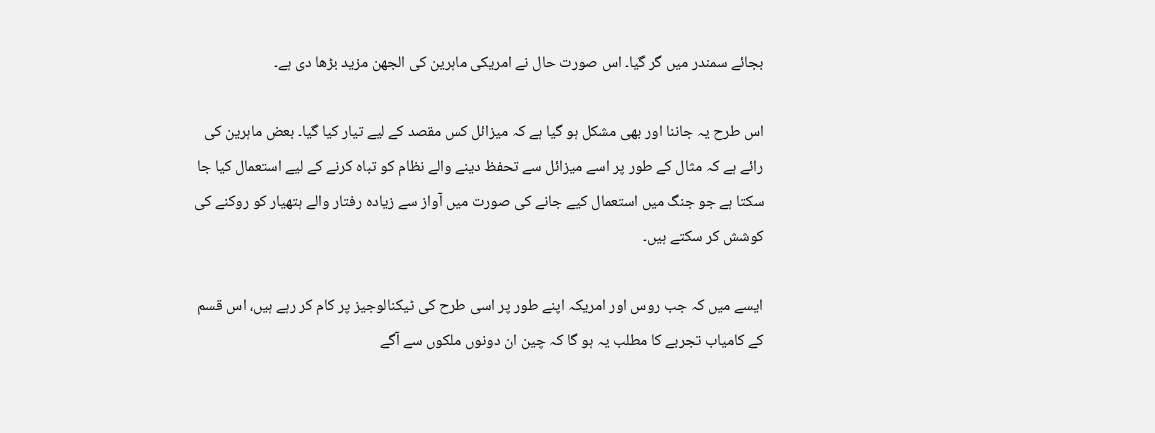بجائے سمندر میں گر گیا۔ اس صورت حال نے امریکی ماہرین کی الجھن مزید بڑھا دی ہے۔

اس طرح یہ جاننا اور بھی مشکل ہو گیا ہے کہ میزائل کس مقصد کے لیے تیار کیا گیا۔ بعض ماہرین کی رائے ہے کہ مثال کے طور پر اسے میزائل سے تحفظ دینے والے نظام کو تباہ کرنے کے لیے استعمال کیا جا سکتا ہے جو جنگ میں استعمال کیے جانے کی صورت میں آواز سے زیادہ رفتار والے ہتھیار کو روکنے کی کوشش کر سکتے ہیں۔

ایسے میں کہ جب روس اور امریکہ اپنے طور پر اسی طرح کی ٹیکنالوجیز پر کام کر رہے ہیں، اس قسم کے کامیاب تجربے کا مطلب یہ ہو گا کہ چین ان دونوں ملکوں سے آگے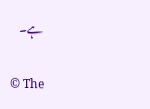ہے۔

© The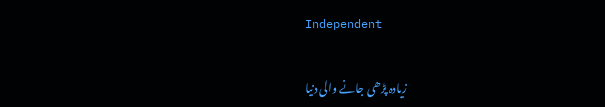Independent

زیادہ پڑھی جانے والی دنیا